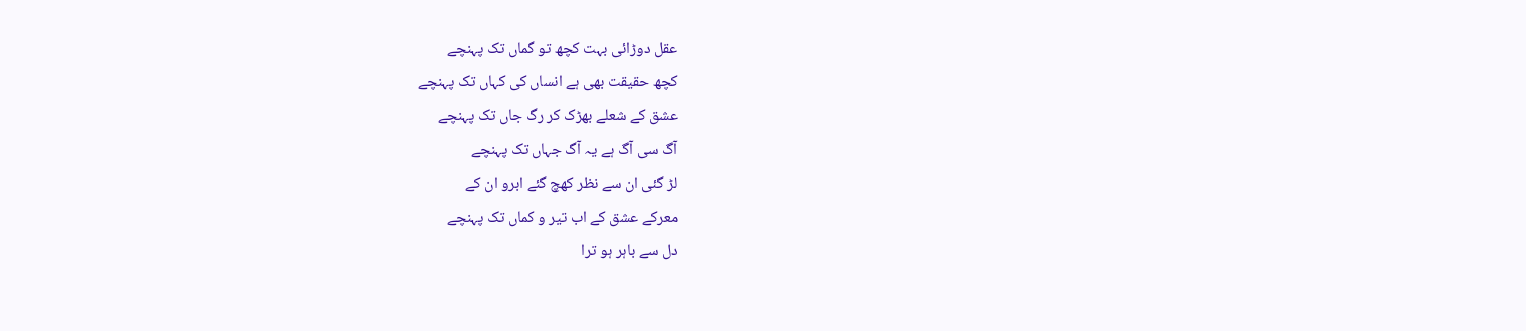عقل دوڑائی بہت کچھ تو گماں تک پہنچے
کچھ حقیقت بھی ہے انساں کی کہاں تک پہنچے
عشق کے شعلے بھڑک کر رگ جاں تک پہنچے
آگ سی آگ ہے یہ آگ جہاں تک پہنچے
لڑ گئی ان سے نظر کھچ گئے ابرو ان کے
معرکے عشق کے اب تیر و کماں تک پہنچے
دل سے باہر ہو ترا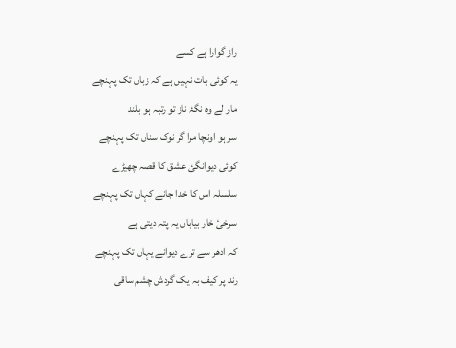راز گوارا ہے کسے
یہ کوئی بات نہیں ہے کہ زباں تک پہنچے
مار لے وہ نگۂ ناز تو رتبہ ہو بلند
سر ہو اونچا مرا گر نوک سناں تک پہنچے
کوئی دیوانگئ عشق کا قصہ چھیڑے
سلسلہ اس کا خدا جانے کہاں تک پہنچے
سرخیٔ خار بیاباں یہ پتہ دیتی ہے
کہ ادھر سے ترے دیوانے یہاں تک پہنچے
رند پر کیف بہ یک گردش چشم ساقی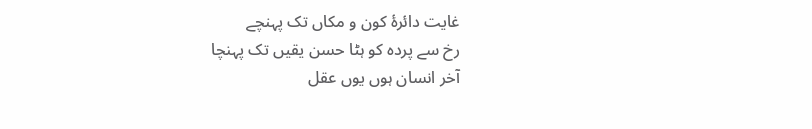غایت دائرۂ کون و مکاں تک پہنچے
رخ سے پردہ کو ہٹا حسن یقیں تک پہنچا
آخر انسان ہوں یوں عقل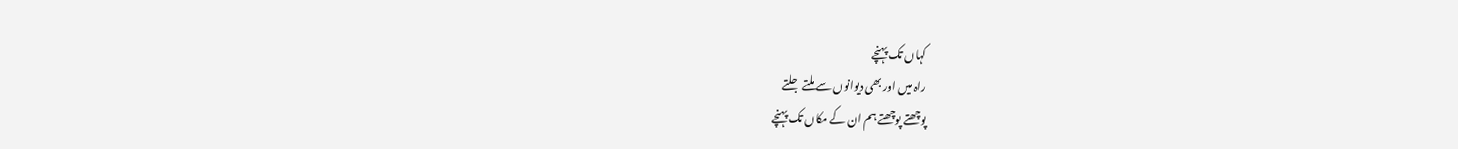کہاں تک پہنچے
راہ میں اور بھی دیوانوں سے ملتے جلتے
پوچھتے پوچھتے ہم ان کے مکاں تک پہنچے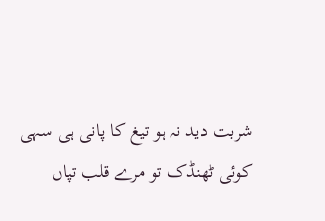شربت دید نہ ہو تیغ کا پانی ہی سہی
کوئی ٹھنڈک تو مرے قلب تپاں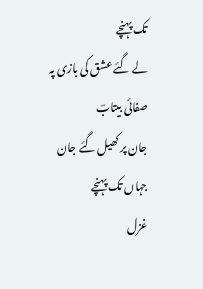تک پہنچے
لے گئے عشق کی بازی پہ صفائی بیتابؔ
جان پر کھیل گئے جان جہاں تک پہنچے
غزل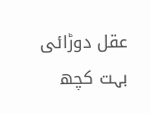عقل دوڑائی بہت کچھ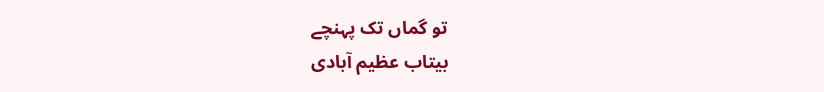تو گماں تک پہنچے
بیتاب عظیم آبادی